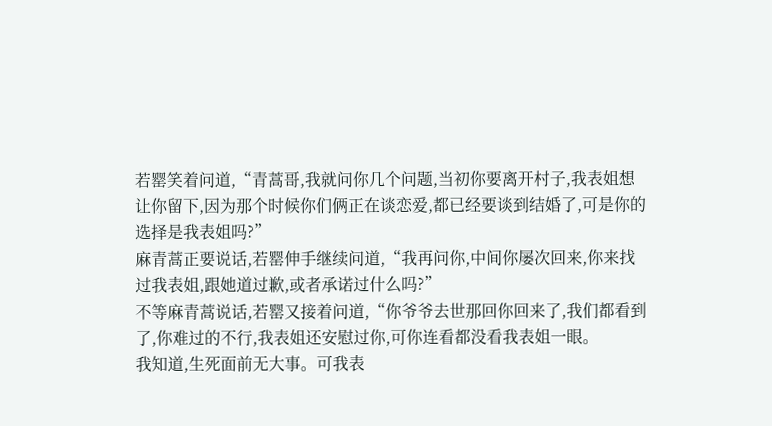若罂笑着问道,“青蒿哥,我就问你几个问题,当初你要离开村子,我表姐想让你留下,因为那个时候你们俩正在谈恋爱,都已经要谈到结婚了,可是你的选择是我表姐吗?”
麻青蒿正要说话,若罂伸手继续问道,“我再问你,中间你屡次回来,你来找过我表姐,跟她道过歉,或者承诺过什么吗?”
不等麻青蒿说话,若罂又接着问道,“你爷爷去世那回你回来了,我们都看到了,你难过的不行,我表姐还安慰过你,可你连看都没看我表姐一眼。
我知道,生死面前无大事。可我表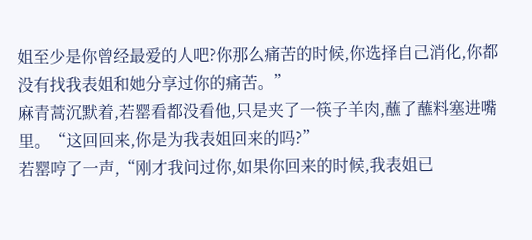姐至少是你曾经最爱的人吧?你那么痛苦的时候,你选择自己消化,你都没有找我表姐和她分享过你的痛苦。”
麻青蒿沉默着,若罂看都没看他,只是夹了一筷子羊肉,蘸了蘸料塞进嘴里。“这回回来,你是为我表姐回来的吗?”
若罂哼了一声,“刚才我问过你,如果你回来的时候,我表姐已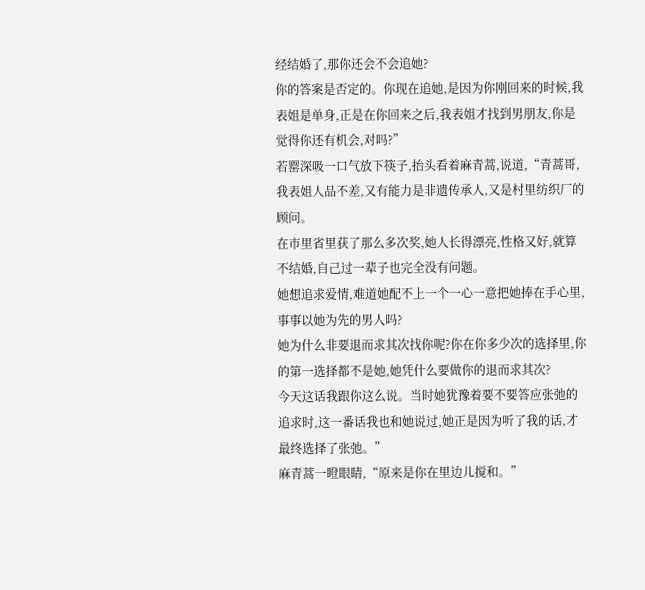经结婚了,那你还会不会追她?
你的答案是否定的。你现在追她,是因为你刚回来的时候,我表姐是单身,正是在你回来之后,我表姐才找到男朋友,你是觉得你还有机会,对吗?”
若罂深吸一口气放下筷子,抬头看着麻青蒿,说道,“青蒿哥,我表姐人品不差,又有能力是非遗传承人,又是村里纺织厂的顾问。
在市里省里获了那么多次奖,她人长得漂亮,性格又好,就算不结婚,自己过一辈子也完全没有问题。
她想追求爱情,难道她配不上一个一心一意把她捧在手心里,事事以她为先的男人吗?
她为什么非要退而求其次找你呢?你在你多少次的选择里,你的第一选择都不是她,她凭什么要做你的退而求其次?
今天这话我跟你这么说。当时她犹豫着要不要答应张弛的追求时,这一番话我也和她说过,她正是因为听了我的话,才最终选择了张弛。”
麻青蒿一瞪眼睛,“原来是你在里边儿搅和。”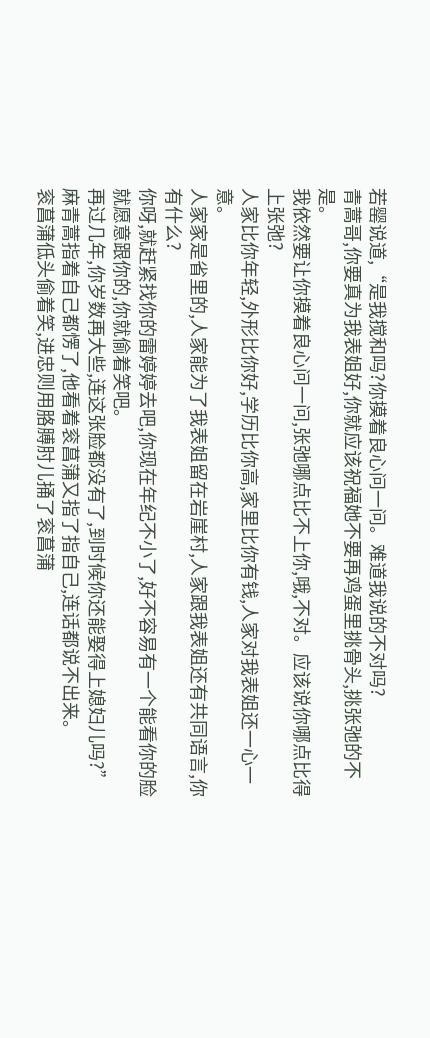若罂说道,“是我搅和吗?你摸着良心问一问。难道我说的不对吗?
青蒿哥,你要真为我表姐好,你就应该祝福她不要再鸡蛋里挑骨头,挑张弛的不是。
我依然要让你摸着良心问一问,张弛哪点比不上你,哦,不对。应该说你哪点比得上张弛?
人家比你年轻,外形比你好,学历比你高,家里比你有钱,人家对我表姐还一心一意。
人家家是省里的,人家能为了我表姐留在岩崖村,人家跟我表姐还有共同语言,你有什么?
你呀,就赶紧找你的雷婷婷去吧,你现在年纪不小了,好不容易有一个能看你的脸就愿意跟你的,你就偷着笑吧。
再过几年,你岁数再大些,连这张脸都没有了,到时候你还能娶得上媳妇儿吗?”
麻青蒿指着自己都愣了,他看着衮菖蒲又指了指自己,连话都说不出来。
衮菖蒲低头偷着笑,进忠则用胳膊肘儿捅了衮菖蒲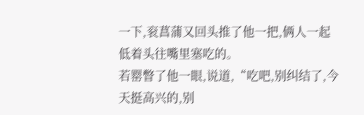一下,衮菖蒲又回头推了他一把,俩人一起低着头往嘴里塞吃的。
若罂瞥了他一眼,说道,“吃吧,别纠结了,今天挺高兴的,别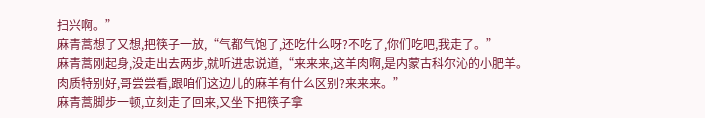扫兴啊。”
麻青蒿想了又想,把筷子一放,“气都气饱了,还吃什么呀?不吃了,你们吃吧,我走了。”
麻青蒿刚起身,没走出去两步,就听进忠说道,“来来来,这羊肉啊,是内蒙古科尔沁的小肥羊。
肉质特别好,哥尝尝看,跟咱们这边儿的麻羊有什么区别?来来来。”
麻青蒿脚步一顿,立刻走了回来,又坐下把筷子拿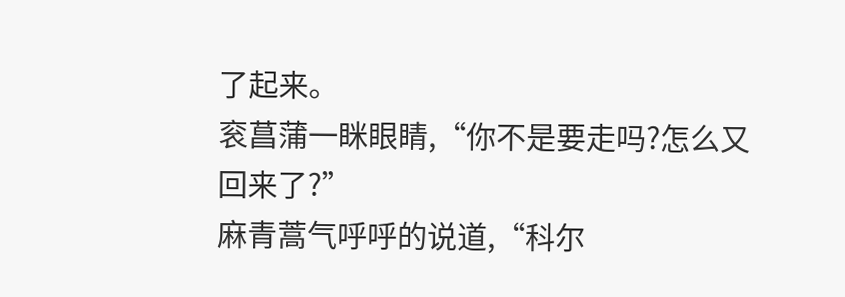了起来。
衮菖蒲一眯眼睛,“你不是要走吗?怎么又回来了?”
麻青蒿气呼呼的说道,“科尔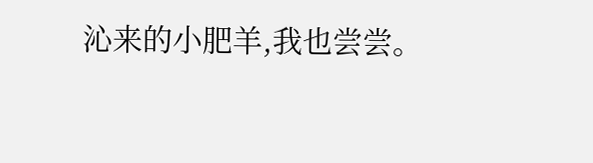沁来的小肥羊,我也尝尝。